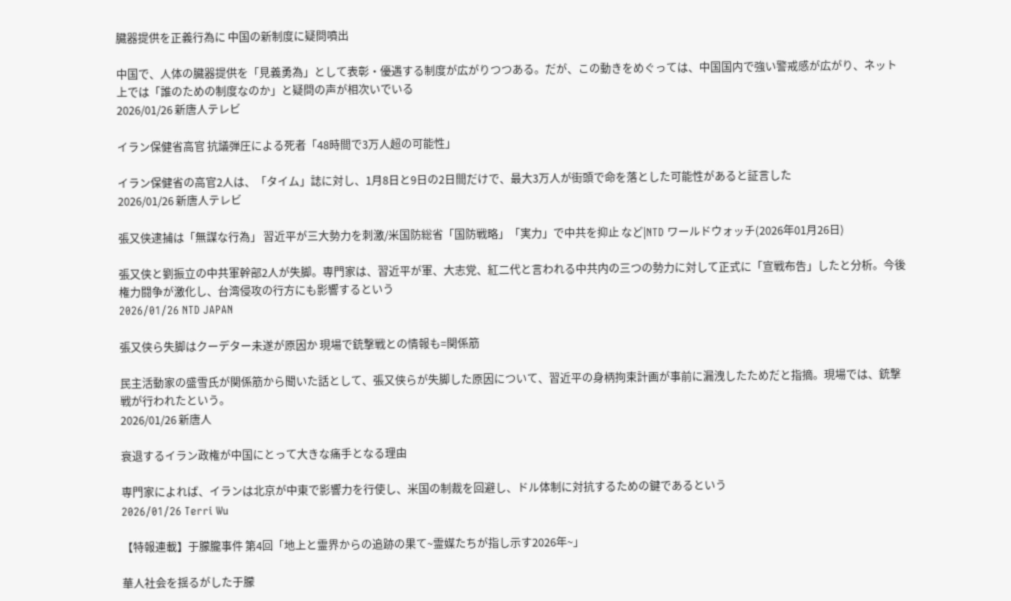臓器提供を正義行為に 中国の新制度に疑問噴出

中国で、人体の臓器提供を「見義勇為」として表彰・優遇する制度が広がりつつある。だが、この動きをめぐっては、中国国内で強い警戒感が広がり、ネット上では「誰のための制度なのか」と疑問の声が相次いでいる
2026/01/26 新唐人テレビ

イラン保健省高官 抗議弾圧による死者「48時間で3万人超の可能性」

イラン保健省の高官2人は、「タイム」誌に対し、1月8日と9日の2日間だけで、最大3万人が街頭で命を落とした可能性があると証言した
2026/01/26 新唐人テレビ

張又侠逮捕は「無謀な行為」 習近平が三大勢力を刺激/米国防総省「国防戦略」「実力」で中共を抑止 など|NTD ワールドウォッチ(2026年01月26日)

張又侠と劉振立の中共軍幹部2人が失脚。専門家は、習近平が軍、大志党、紅二代と言われる中共内の三つの勢力に対して正式に「宣戦布告」したと分析。今後権力闘争が激化し、台湾侵攻の行方にも影響するという
2026/01/26 NTD JAPAN

張又侠ら失脚はクーデター未遂が原因か 現場で銃撃戦との情報も=関係筋

民主活動家の盛雪氏が関係筋から聞いた話として、張又侠らが失脚した原因について、習近平の身柄拘束計画が事前に漏洩したためだと指摘。現場では、銃撃戦が行われたという。
2026/01/26 新唐人

衰退するイラン政権が中国にとって大きな痛手となる理由

専門家によれば、イランは北京が中東で影響力を行使し、米国の制裁を回避し、ドル体制に対抗するための鍵であるという
2026/01/26 Terri Wu

【特報連載】于朦朧事件 第4回「地上と霊界からの追跡の果て~霊媒たちが指し示す2026年~」

華人社会を揺るがした于朦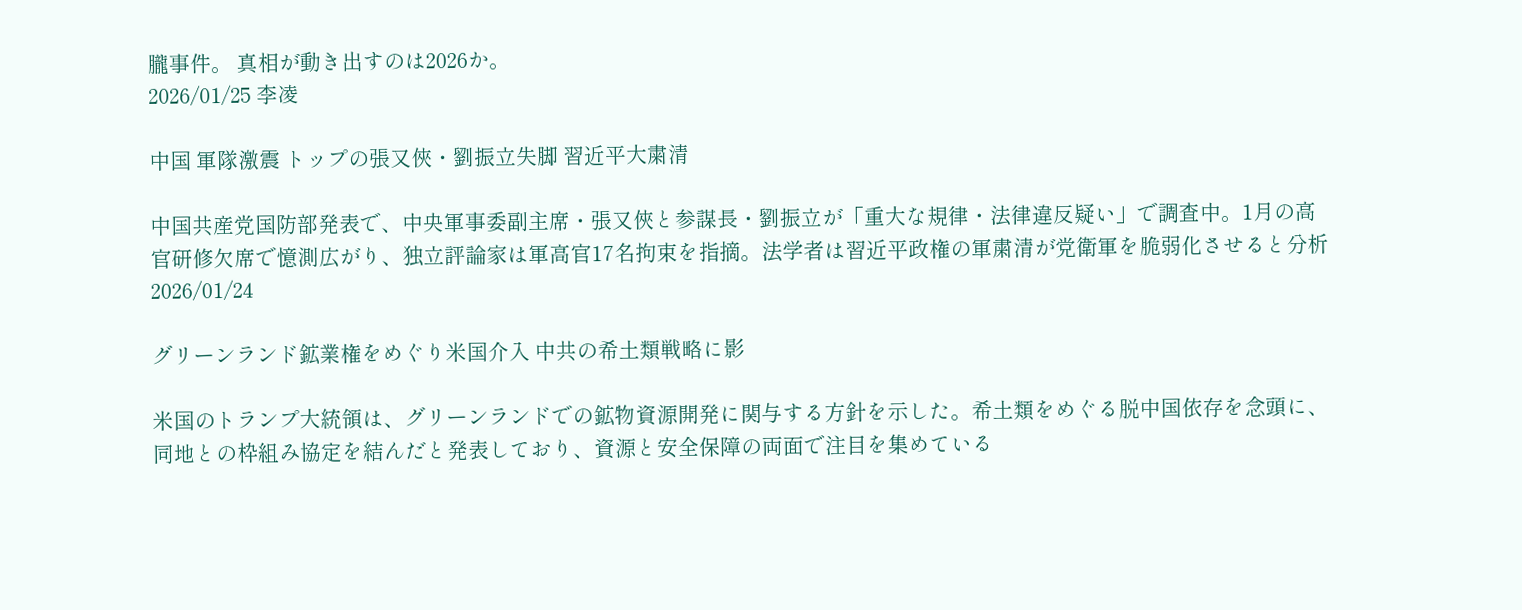朧事件。 真相が動き出すのは2026か。
2026/01/25 李凌

中国 軍隊激震 トップの張又俠・劉振立失脚 習近平大粛清

中国共産党国防部発表で、中央軍事委副主席・張又俠と参謀長・劉振立が「重大な規律・法律違反疑い」で調査中。1月の高官研修欠席で憶測広がり、独立評論家は軍高官17名拘束を指摘。法学者は習近平政権の軍粛清が党衛軍を脆弱化させると分析
2026/01/24

グリーンランド鉱業権をめぐり米国介入 中共の希土類戦略に影

米国のトランプ大統領は、グリーンランドでの鉱物資源開発に関与する方針を示した。希土類をめぐる脱中国依存を念頭に、同地との枠組み協定を結んだと発表しており、資源と安全保障の両面で注目を集めている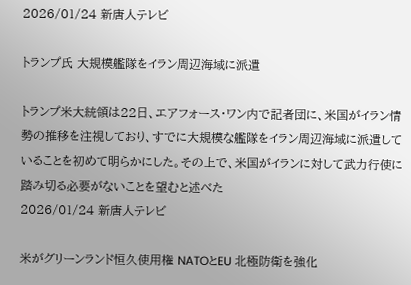2026/01/24 新唐人テレビ

トランプ氏 大規模艦隊をイラン周辺海域に派遣

トランプ米大統領は22日、エアフォース・ワン内で記者団に、米国がイラン情勢の推移を注視しており、すでに大規模な艦隊をイラン周辺海域に派遣していることを初めて明らかにした。その上で、米国がイランに対して武力行使に踏み切る必要がないことを望むと述べた
2026/01/24 新唐人テレビ

米がグリーンランド恒久使用権 NATOとEU 北極防衛を強化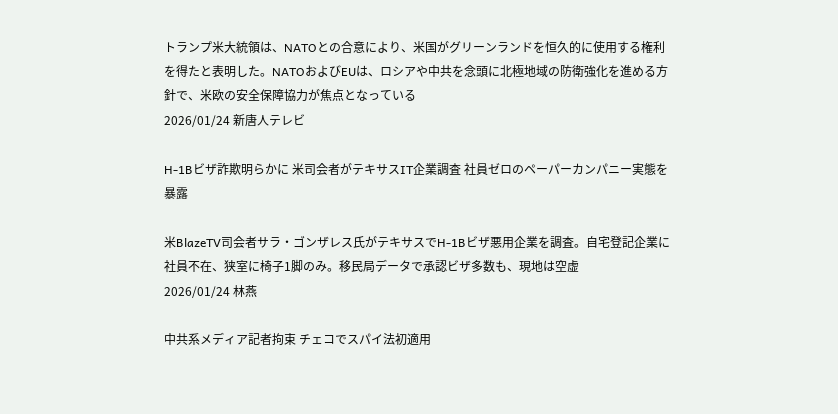トランプ米大統領は、NATOとの合意により、米国がグリーンランドを恒久的に使用する権利を得たと表明した。NATOおよびEUは、ロシアや中共を念頭に北極地域の防衛強化を進める方針で、米欧の安全保障協力が焦点となっている
2026/01/24 新唐人テレビ

H-1Bビザ詐欺明らかに 米司会者がテキサスIT企業調査 社員ゼロのペーパーカンパニー実態を暴露

米BlazeTV司会者サラ・ゴンザレス氏がテキサスでH-1Bビザ悪用企業を調査。自宅登記企業に社員不在、狭室に椅子1脚のみ。移民局データで承認ビザ多数も、現地は空虚
2026/01/24 林燕

中共系メディア記者拘束 チェコでスパイ法初適用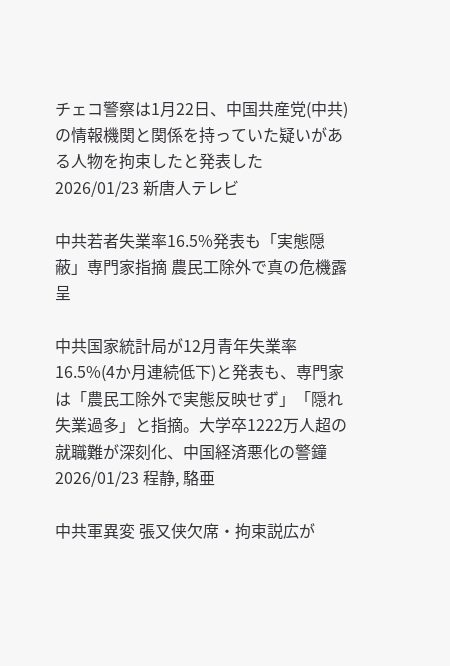チェコ警察は1月22日、中国共産党(中共)の情報機関と関係を持っていた疑いがある人物を拘束したと発表した
2026/01/23 新唐人テレビ

中共若者失業率16.5%発表も「実態隠蔽」専門家指摘 農民工除外で真の危機露呈

中共国家統計局が12月青年失業率16.5%(4か月連続低下)と発表も、専門家は「農民工除外で実態反映せず」「隠れ失業過多」と指摘。大学卒1222万人超の就職難が深刻化、中国経済悪化の警鐘
2026/01/23 程静, 駱亜

中共軍異変 張又侠欠席・拘束説広が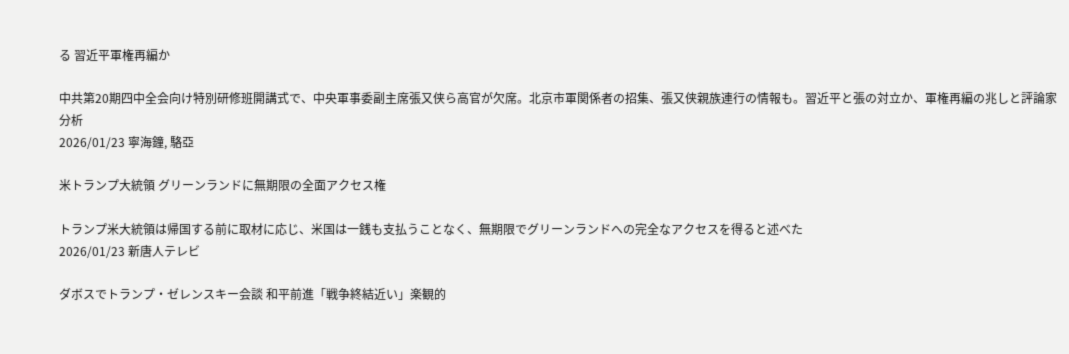る 習近平軍権再編か

中共第20期四中全会向け特別研修班開講式で、中央軍事委副主席張又侠ら高官が欠席。北京市軍関係者の招集、張又侠親族連行の情報も。習近平と張の対立か、軍権再編の兆しと評論家分析
2026/01/23 寧海鐘, 駱亞

米トランプ大統領 グリーンランドに無期限の全面アクセス権

トランプ米大統領は帰国する前に取材に応じ、米国は一銭も支払うことなく、無期限でグリーンランドへの完全なアクセスを得ると述べた
2026/01/23 新唐人テレビ

ダボスでトランプ・ゼレンスキー会談 和平前進「戦争終結近い」楽観的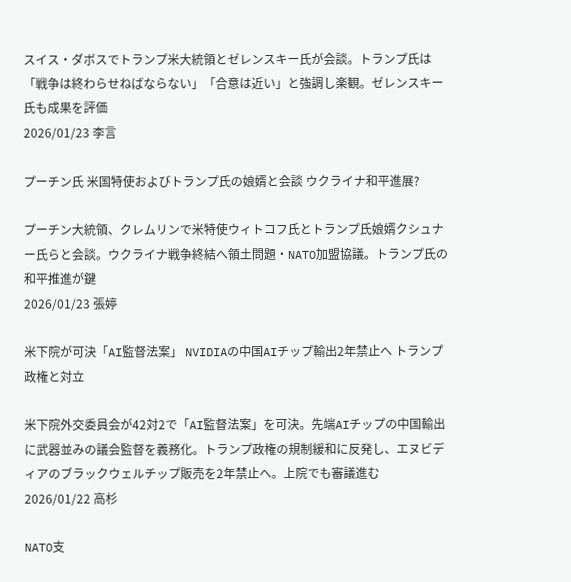スイス・ダボスでトランプ米大統領とゼレンスキー氏が会談。トランプ氏は「戦争は終わらせねばならない」「合意は近い」と強調し楽観。ゼレンスキー氏も成果を評価
2026/01/23 李言

プーチン氏 米国特使およびトランプ氏の娘婿と会談 ウクライナ和平進展?

プーチン大統領、クレムリンで米特使ウィトコフ氏とトランプ氏娘婿クシュナー氏らと会談。ウクライナ戦争終結へ領土問題・NATO加盟協議。トランプ氏の和平推進が鍵
2026/01/23 張婷

米下院が可決「AI監督法案」 NVIDIAの中国AIチップ輸出2年禁止へ トランプ政権と対立

米下院外交委員会が42対2で「AI監督法案」を可決。先端AIチップの中国輸出に武器並みの議会監督を義務化。トランプ政権の規制緩和に反発し、エヌビディアのブラックウェルチップ販売を2年禁止へ。上院でも審議進む
2026/01/22 高杉

NATO支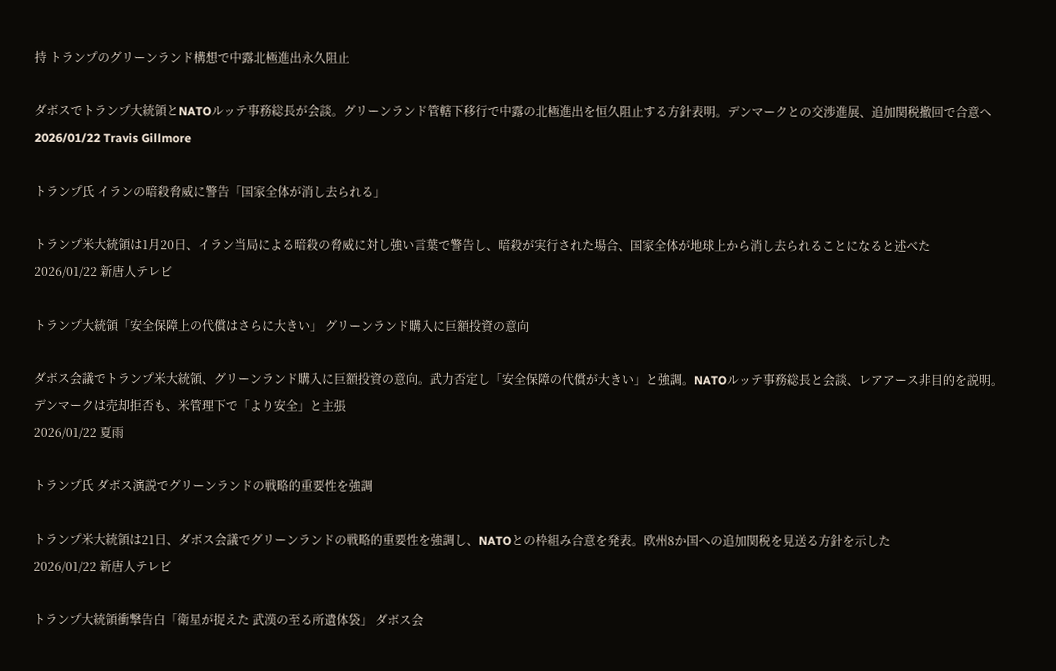持 トランプのグリーンランド構想で中露北極進出永久阻止

ダボスでトランプ大統領とNATOルッテ事務総長が会談。グリーンランド管轄下移行で中露の北極進出を恒久阻止する方針表明。デンマークとの交渉進展、追加関税撤回で合意へ
2026/01/22 Travis Gillmore

トランプ氏 イランの暗殺脅威に警告「国家全体が消し去られる」

トランプ米大統領は1月20日、イラン当局による暗殺の脅威に対し強い言葉で警告し、暗殺が実行された場合、国家全体が地球上から消し去られることになると述べた
2026/01/22 新唐人テレビ

トランプ大統領「安全保障上の代償はさらに大きい」 グリーンランド購入に巨額投資の意向

ダボス会議でトランプ米大統領、グリーンランド購入に巨額投資の意向。武力否定し「安全保障の代償が大きい」と強調。NATOルッテ事務総長と会談、レアアース非目的を説明。デンマークは売却拒否も、米管理下で「より安全」と主張
2026/01/22 夏雨

トランプ氏 ダボス演説でグリーンランドの戦略的重要性を強調

トランプ米大統領は21日、ダボス会議でグリーンランドの戦略的重要性を強調し、NATOとの枠組み合意を発表。欧州8か国への追加関税を見送る方針を示した
2026/01/22 新唐人テレビ

トランプ大統領衝撃告白「衛星が捉えた 武漢の至る所遺体袋」 ダボス会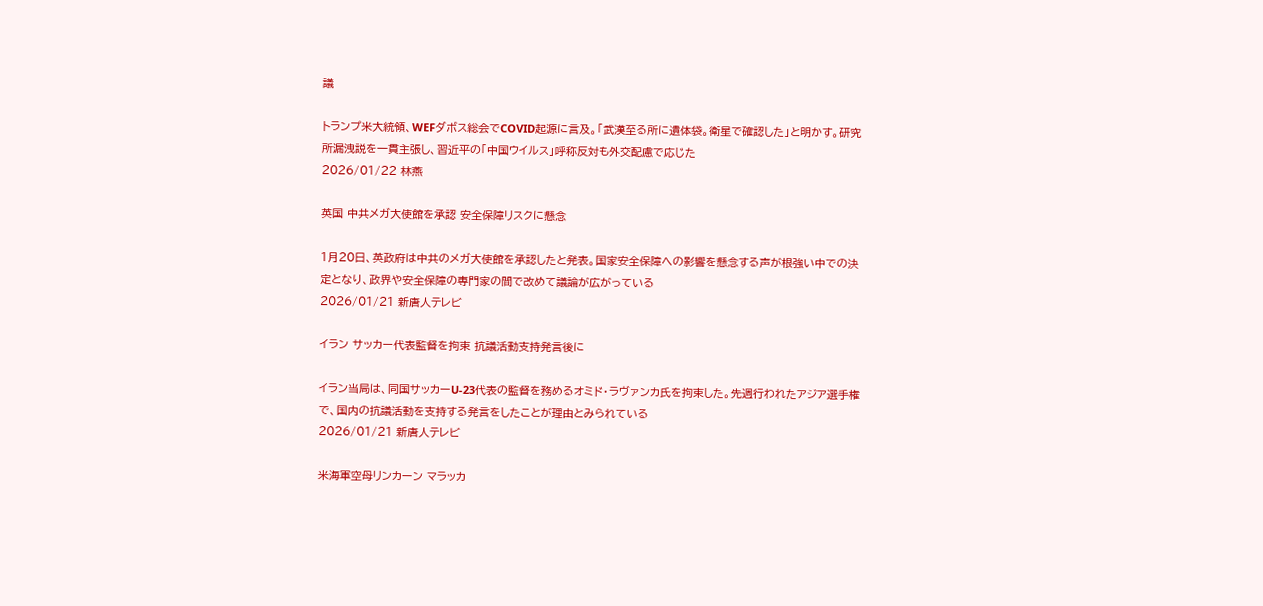議

トランプ米大統領、WEFダボス総会でCOVID起源に言及。「武漢至る所に遺体袋。衛星で確認した」と明かす。研究所漏洩説を一貫主張し、習近平の「中国ウイルス」呼称反対も外交配慮で応じた
2026/01/22 林燕

英国 中共メガ大使館を承認 安全保障リスクに懸念

1月20日、英政府は中共のメガ大使館を承認したと発表。国家安全保障への影響を懸念する声が根強い中での決定となり、政界や安全保障の専門家の間で改めて議論が広がっている
2026/01/21 新唐人テレビ

イラン サッカー代表監督を拘束 抗議活動支持発言後に

イラン当局は、同国サッカーU-23代表の監督を務めるオミド・ラヴァンカ氏を拘束した。先週行われたアジア選手権で、国内の抗議活動を支持する発言をしたことが理由とみられている
2026/01/21 新唐人テレビ

米海軍空母リンカーン マラッカ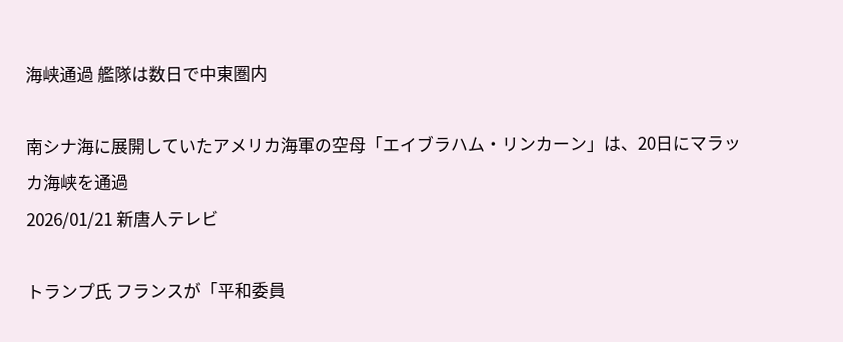海峡通過 艦隊は数日で中東圏内

南シナ海に展開していたアメリカ海軍の空母「エイブラハム・リンカーン」は、20日にマラッカ海峡を通過
2026/01/21 新唐人テレビ

トランプ氏 フランスが「平和委員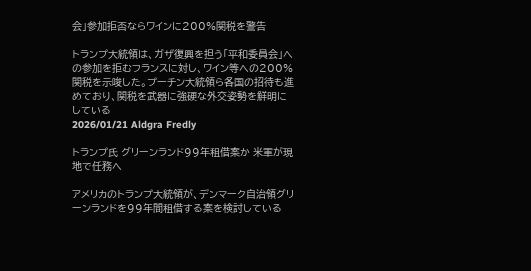会」参加拒否ならワインに200%関税を警告

トランプ大統領は、ガザ復興を担う「平和委員会」への参加を拒むフランスに対し、ワイン等への200%関税を示唆した。プーチン大統領ら各国の招待も進めており、関税を武器に強硬な外交姿勢を鮮明にしている
2026/01/21 Aldgra Fredly

トランプ氏 グリーンランド99年租借案か 米軍が現地で任務へ

アメリカのトランプ大統領が、デンマーク自治領グリーンランドを99年間租借する案を検討している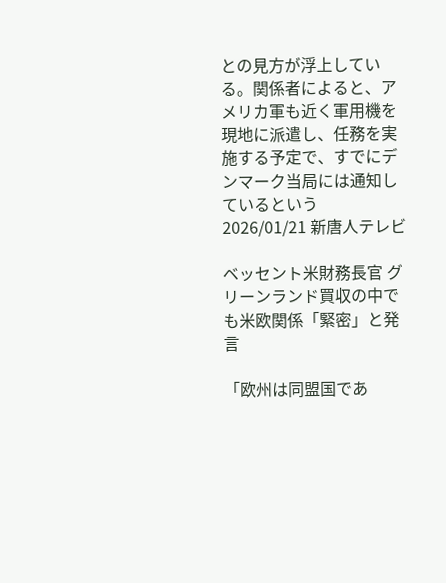との見方が浮上している。関係者によると、アメリカ軍も近く軍用機を現地に派遣し、任務を実施する予定で、すでにデンマーク当局には通知しているという
2026/01/21 新唐人テレビ

ベッセント米財務長官 グリーンランド買収の中でも米欧関係「緊密」と発言

「欧州は同盟国であ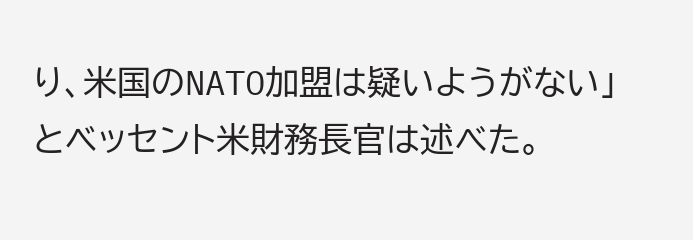り、米国のNATO加盟は疑いようがない」とベッセント米財務長官は述べた。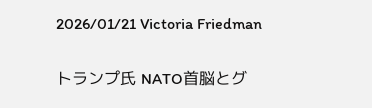2026/01/21 Victoria Friedman

トランプ氏 NATO首脳とグ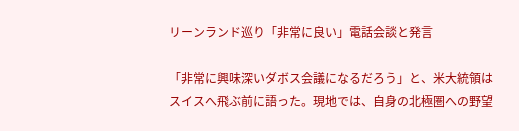リーンランド巡り「非常に良い」電話会談と発言

「非常に興味深いダボス会議になるだろう」と、米大統領はスイスへ飛ぶ前に語った。現地では、自身の北極圏への野望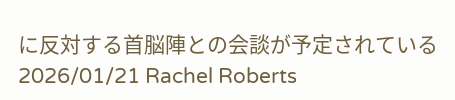に反対する首脳陣との会談が予定されている
2026/01/21 Rachel Roberts